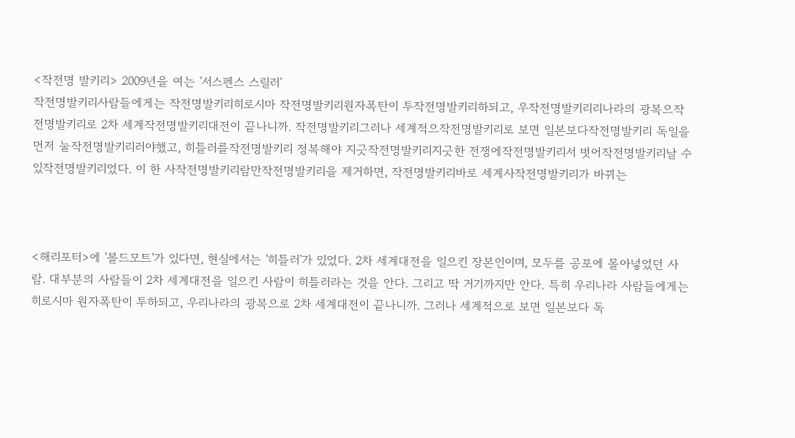<작전명 발키리> 2009년을 여는 '서스펜스 스릴러'
작전명발키리사람들에게는 작전명발키리히로시마 작전명발키리원자폭탄이 투작전명발키리하되고, 우작전명발키리리나라의 광복으작전명발키리로 2차 세계작전명발키리대전이 끝나니까. 작전명발키리그러나 세계적으작전명발키리로 보면 일본보다작전명발키리 독일을 먼저 눌작전명발키리러야했고, 히틀러를작전명발키리 정복해야 지긋작전명발키리지긋한 전쟁에작전명발키리서 벗어작전명발키리날 수 있작전명발키리었다. 이 한 사작전명발키리람만작전명발키리을 제거하면, 작전명발키리바로 세계사작전명발키리가 바뀌는



<해리포터>에 '볼드모트'가 있다면, 현실에서는 '히틀러'가 있었다. 2차 세계대전을 일으킨 장본인이며, 모두를 공포에 몰아넣었던 사람. 대부분의 사람들이 2차 세계대전을 일으킨 사람이 히틀러라는 것을 안다. 그리고 딱 거기까지만 안다. 특히 우리나라 사람들에게는 히로시마 원자폭탄이 투하되고, 우리나라의 광복으로 2차 세계대전이 끝나니까. 그러나 세계적으로 보면 일본보다 독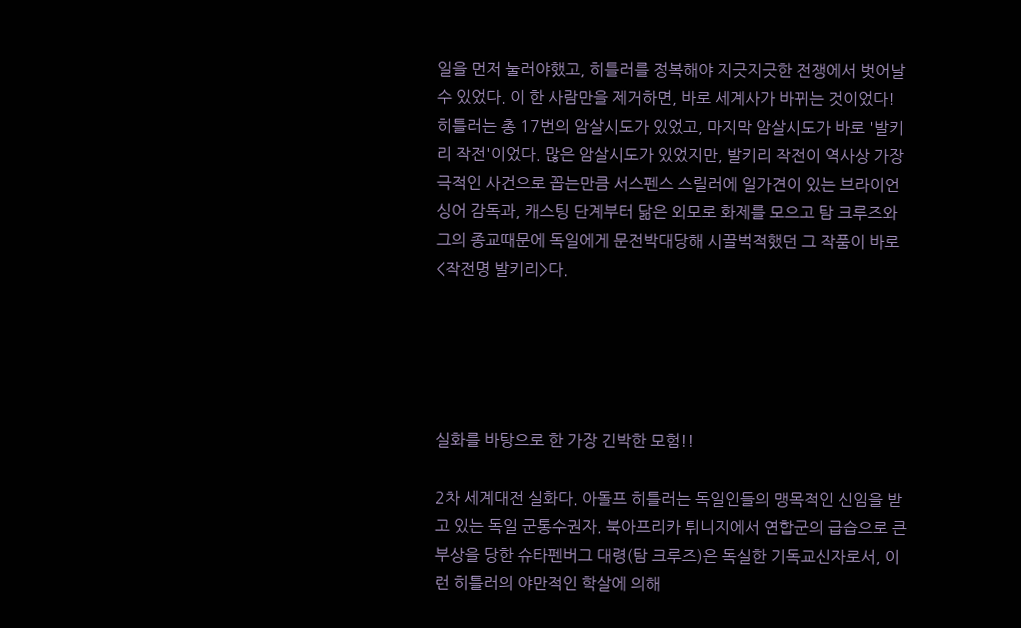일을 먼저 눌러야했고, 히틀러를 정복해야 지긋지긋한 전쟁에서 벗어날 수 있었다. 이 한 사람만을 제거하면, 바로 세계사가 바뀌는 것이었다! 히틀러는 총 17번의 암살시도가 있었고, 마지막 암살시도가 바로 '발키리 작전'이었다. 많은 암살시도가 있었지만, 발키리 작전이 역사상 가장 극적인 사건으로 꼽는만큼 서스펜스 스릴러에 일가견이 있는 브라이언 싱어 감독과, 캐스팅 단계부터 닮은 외모로 화제를 모으고 탐 크루즈와 그의 종교때문에 독일에게 문전박대당해 시끌벅적했던 그 작품이 바로 <작전명 발키리>다.





실화를 바탕으로 한 가장 긴박한 모험!!

2차 세계대전 실화다. 아돌프 히틀러는 독일인들의 맹목적인 신임을 받고 있는 독일 군통수권자. 북아프리카 튀니지에서 연합군의 급습으로 큰 부상을 당한 슈타펜버그 대령(탐 크루즈)은 독실한 기독교신자로서, 이런 히틀러의 야만적인 학살에 의해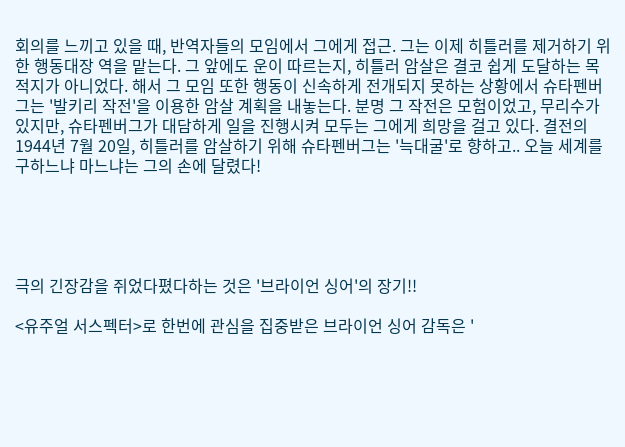회의를 느끼고 있을 때, 반역자들의 모임에서 그에게 접근. 그는 이제 히틀러를 제거하기 위한 행동대장 역을 맡는다. 그 앞에도 운이 따르는지, 히틀러 암살은 결코 쉽게 도달하는 목적지가 아니었다. 해서 그 모임 또한 행동이 신속하게 전개되지 못하는 상황에서 슈타펜버그는 '발키리 작전'을 이용한 암살 계획을 내놓는다. 분명 그 작전은 모험이었고, 무리수가 있지만, 슈타펜버그가 대담하게 일을 진행시켜 모두는 그에게 희망을 걸고 있다. 결전의 1944년 7월 20일, 히틀러를 암살하기 위해 슈타펜버그는 '늑대굴'로 향하고.. 오늘 세계를 구하느냐 마느냐는 그의 손에 달렸다!





극의 긴장감을 쥐었다폈다하는 것은 '브라이언 싱어'의 장기!!

<유주얼 서스펙터>로 한번에 관심을 집중받은 브라이언 싱어 감독은 '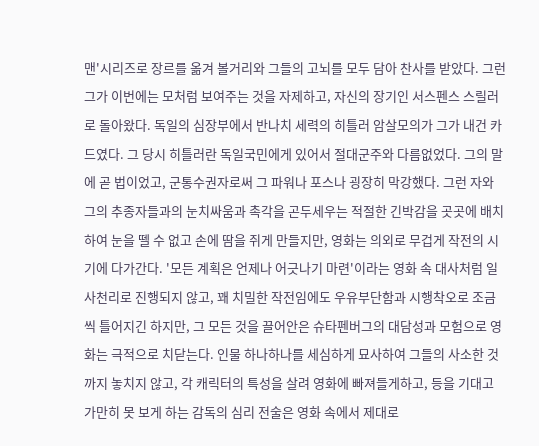맨'시리즈로 장르를 옮겨 볼거리와 그들의 고뇌를 모두 담아 찬사를 받았다. 그런 그가 이번에는 모처럼 보여주는 것을 자제하고, 자신의 장기인 서스펜스 스릴러로 돌아왔다. 독일의 심장부에서 반나치 세력의 히틀러 암살모의가 그가 내건 카드였다. 그 당시 히틀러란 독일국민에게 있어서 절대군주와 다름없었다. 그의 말에 곧 법이었고, 군통수권자로써 그 파워나 포스나 굉장히 막강했다. 그런 자와 그의 추종자들과의 눈치싸움과 촉각을 곤두세우는 적절한 긴박감을 곳곳에 배치하여 눈을 뗄 수 없고 손에 땀을 쥐게 만들지만, 영화는 의외로 무겁게 작전의 시기에 다가간다. '모든 계획은 언제나 어긋나기 마련'이라는 영화 속 대사처럼 일사천리로 진행되지 않고, 꽤 치밀한 작전임에도 우유부단함과 시행착오로 조금씩 틀어지긴 하지만, 그 모든 것을 끌어안은 슈타펜버그의 대담성과 모험으로 영화는 극적으로 치닫는다. 인물 하나하나를 세심하게 묘사하여 그들의 사소한 것까지 놓치지 않고, 각 캐릭터의 특성을 살려 영화에 빠져들게하고, 등을 기대고 가만히 못 보게 하는 감독의 심리 전술은 영화 속에서 제대로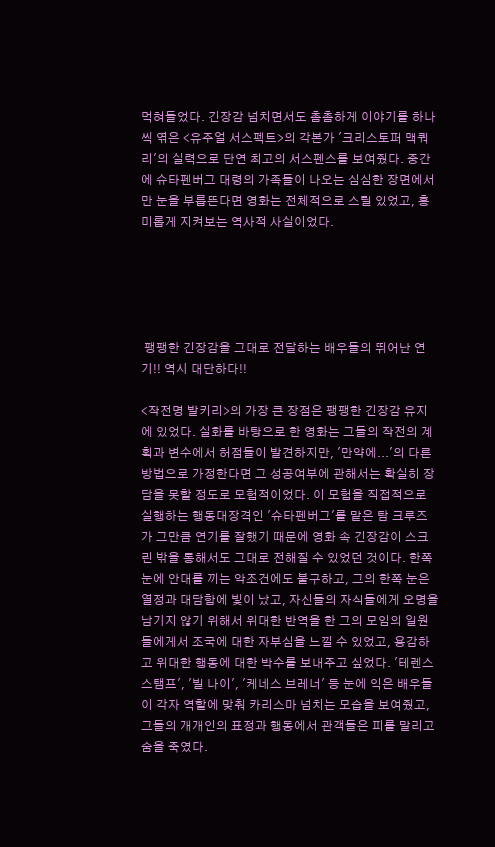먹혀들었다. 긴장감 넘치면서도 촘촘하게 이야기를 하나씩 엮은 <유주얼 서스펙트>의 각본가 '크리스토퍼 맥쿼리'의 실력으로 단연 최고의 서스펜스를 보여줬다. 중간에 슈타펜버그 대령의 가족들이 나오는 심심한 장면에서만 눈을 부릅뜬다면 영화는 전체적으로 스릴 있었고, 흥미롭게 지켜보는 역사적 사실이었다.





 팽팽한 긴장감을 그대로 전달하는 배우들의 뛰어난 연기!! 역시 대단하다!!

<작전명 발키리>의 가장 큰 장점은 팽팽한 긴장감 유지에 있었다. 실화를 바탕으로 한 영화는 그들의 작전의 계획과 변수에서 허점들이 발견하지만, '만약에...'의 다른 방법으로 가정한다면 그 성공여부에 관해서는 확실히 장담을 못할 정도로 모험적이었다. 이 모험을 직접적으로 실행하는 행동대장격인 '슈타펜버그'를 맡은 탐 크루즈가 그만큼 연기를 잘했기 때문에 영화 속 긴장감이 스크린 밖을 통해서도 그대로 전해질 수 있었던 것이다. 한쪽 눈에 안대를 끼는 악조건에도 불구하고, 그의 한쪽 눈은 열정과 대담함에 빛이 났고, 자신들의 자식들에게 오명을 남기지 않기 위해서 위대한 반역을 한 그의 모임의 일원들에게서 조국에 대한 자부심을 느낄 수 있었고, 용감하고 위대한 행동에 대한 박수를 보내주고 싶었다. '테렌스 스탬프', '빌 나이', '케네스 브레너' 등 눈에 익은 배우들이 각자 역할에 맞춰 카리스마 넘치는 모습을 보여줬고, 그들의 개개인의 표정과 행동에서 관객들은 피를 말리고 숨을 죽였다.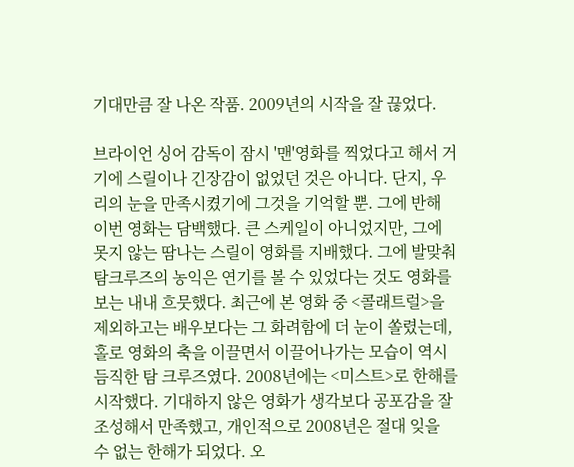기대만큼 잘 나온 작품. 2009년의 시작을 잘 끊었다.

브라이언 싱어 감독이 잠시 '맨'영화를 찍었다고 해서 거기에 스릴이나 긴장감이 없었던 것은 아니다. 단지, 우리의 눈을 만족시켰기에 그것을 기억할 뿐. 그에 반해 이번 영화는 담백했다. 큰 스케일이 아니었지만, 그에 못지 않는 땀나는 스릴이 영화를 지배했다. 그에 발맞춰 탐크루즈의 농익은 연기를 볼 수 있었다는 것도 영화를 보는 내내 흐뭇했다. 최근에 본 영화 중 <콜래트럴>을 제외하고는 배우보다는 그 화려함에 더 눈이 쏠렸는데, 홀로 영화의 축을 이끌면서 이끌어나가는 모습이 역시 듬직한 탐 크루즈였다. 2008년에는 <미스트>로 한해를 시작했다. 기대하지 않은 영화가 생각보다 공포감을 잘 조성해서 만족했고, 개인적으로 2008년은 절대 잊을 수 없는 한해가 되었다. 오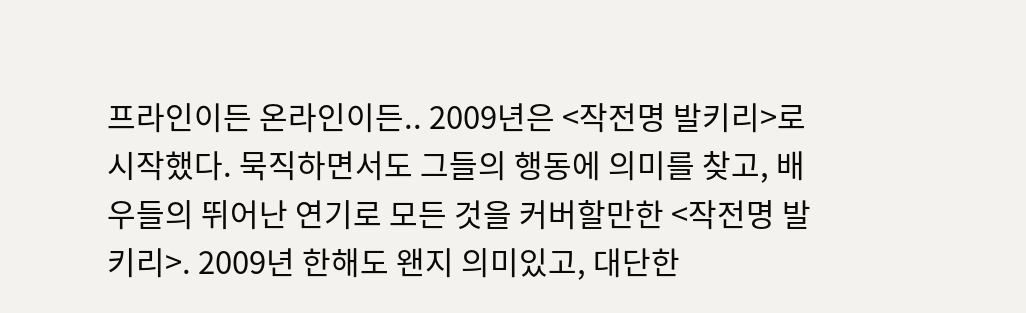프라인이든 온라인이든.. 2009년은 <작전명 발키리>로 시작했다. 묵직하면서도 그들의 행동에 의미를 찾고, 배우들의 뛰어난 연기로 모든 것을 커버할만한 <작전명 발키리>. 2009년 한해도 왠지 의미있고, 대단한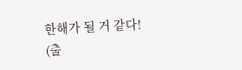한해가 될 거 같다!
(출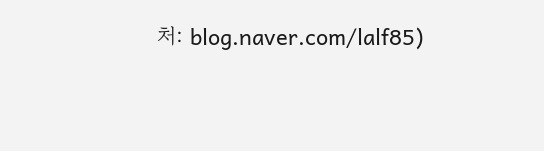처: blog.naver.com/lalf85)